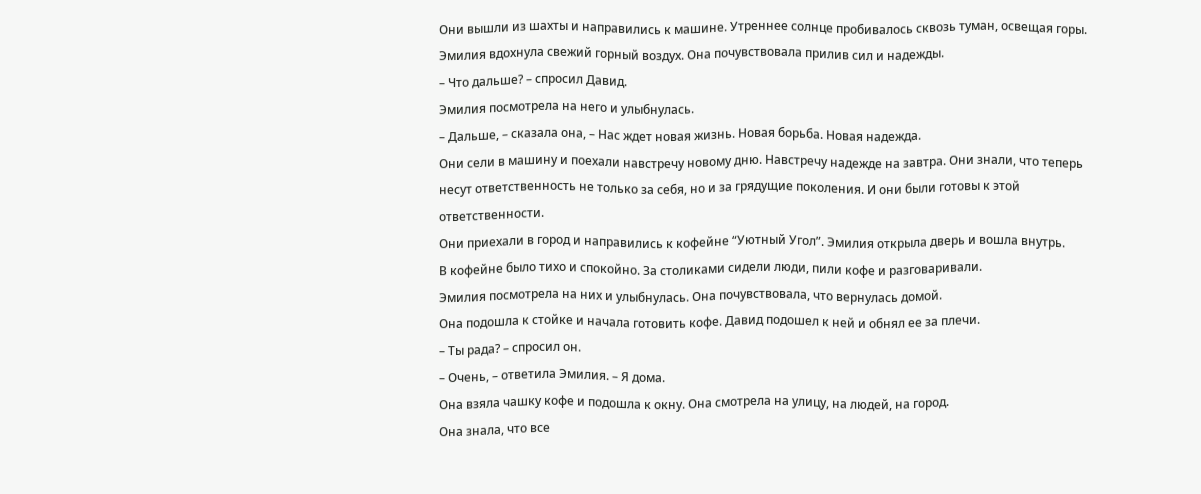Они вышли из шахты и направились к машине. Утреннее солнце пробивалось сквозь туман, освещая горы.
Эмилия вдохнула свежий горный воздух. Она почувствовала прилив сил и надежды.
– Что дальше? – спросил Давид.
Эмилия посмотрела на него и улыбнулась.
– Дальше, – сказала она, – Нас ждет новая жизнь. Новая борьба. Новая надежда.
Они сели в машину и поехали навстречу новому дню. Навстречу надежде на завтра. Они знали, что теперь несут ответственность не только за себя, но и за грядущие поколения. И они были готовы к этой ответственности.
Они приехали в город и направились к кофейне “Уютный Угол”. Эмилия открыла дверь и вошла внутрь.
В кофейне было тихо и спокойно. За столиками сидели люди, пили кофе и разговаривали.
Эмилия посмотрела на них и улыбнулась. Она почувствовала, что вернулась домой.
Она подошла к стойке и начала готовить кофе. Давид подошел к ней и обнял ее за плечи.
– Ты рада? – спросил он.
– Очень, – ответила Эмилия. – Я дома.
Она взяла чашку кофе и подошла к окну. Она смотрела на улицу, на людей, на город.
Она знала, что все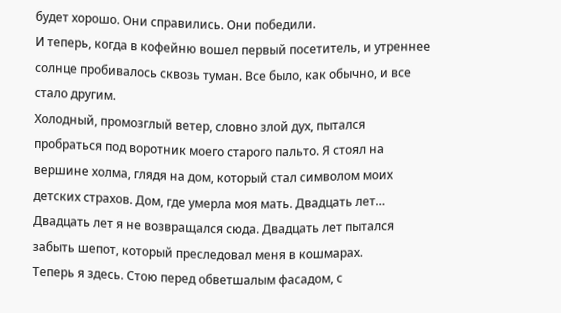будет хорошо. Они справились. Они победили.
И теперь, когда в кофейню вошел первый посетитель, и утреннее солнце пробивалось сквозь туман. Все было, как обычно, и все стало другим.
Холодный, промозглый ветер, словно злой дух, пытался пробраться под воротник моего старого пальто. Я стоял на вершине холма, глядя на дом, который стал символом моих детских страхов. Дом, где умерла моя мать. Двадцать лет… Двадцать лет я не возвращался сюда. Двадцать лет пытался забыть шепот, который преследовал меня в кошмарах.
Теперь я здесь. Стою перед обветшалым фасадом, с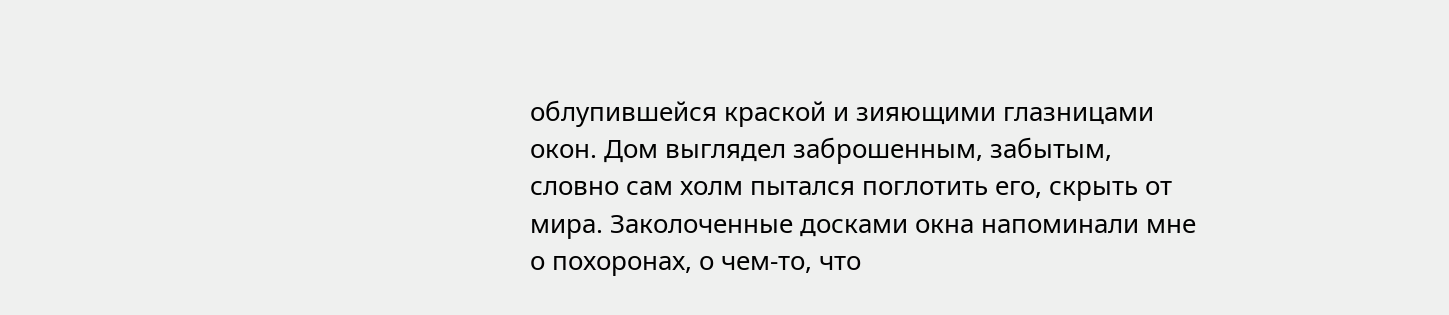облупившейся краской и зияющими глазницами окон. Дом выглядел заброшенным, забытым, словно сам холм пытался поглотить его, скрыть от мира. Заколоченные досками окна напоминали мне о похоронах, о чем-то, что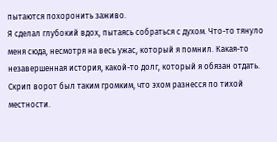пытаются похоронить заживо.
Я сделал глубокий вдох, пытаясь собраться с духом. Что-то тянуло меня сюда, несмотря на весь ужас, который я помнил. Какая-то незавершенная история, какой-то долг, который я обязан отдать.
Скрип ворот был таким громким, что эхом разнесся по тихой местности.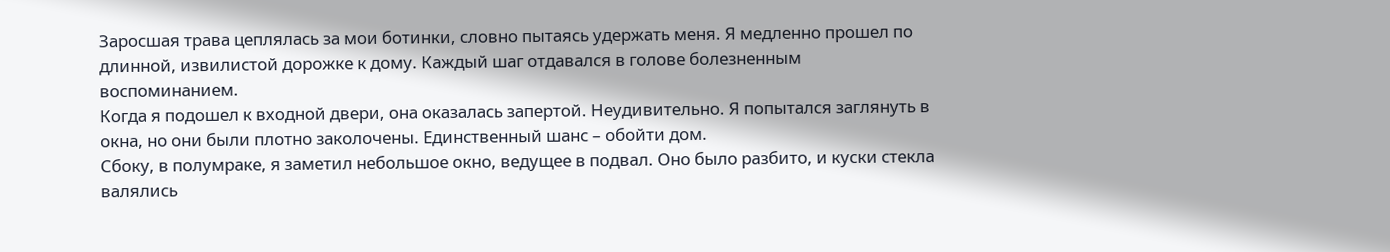Заросшая трава цеплялась за мои ботинки, словно пытаясь удержать меня. Я медленно прошел по длинной, извилистой дорожке к дому. Каждый шаг отдавался в голове болезненным воспоминанием.
Когда я подошел к входной двери, она оказалась запертой. Неудивительно. Я попытался заглянуть в окна, но они были плотно заколочены. Единственный шанс – обойти дом.
Сбоку, в полумраке, я заметил небольшое окно, ведущее в подвал. Оно было разбито, и куски стекла валялись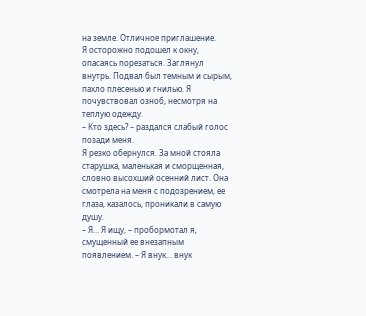на земле. Отличное приглашение.
Я осторожно подошел к окну, опасаясь порезаться. Заглянул внутрь. Подвал был темным и сырым, пахло плесенью и гнилью. Я почувствовал озноб, несмотря на теплую одежду.
– Кто здесь? – раздался слабый голос позади меня.
Я резко обернулся. За мной стояла старушка, маленькая и сморщенная, словно высохший осенний лист. Она смотрела на меня с подозрением, ее глаза, казалось, проникали в самую душу.
– Я… Я ищу, – пробормотал я, смущенный ее внезапным появлением. – Я внук… внук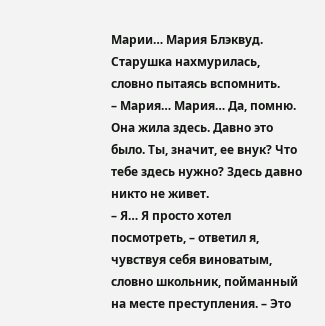Марии… Мария Блэквуд.
Старушка нахмурилась, словно пытаясь вспомнить.
– Мария… Мария… Да, помню. Она жила здесь. Давно это было. Ты, значит, ее внук? Что тебе здесь нужно? Здесь давно никто не живет.
– Я… Я просто хотел посмотреть, – ответил я, чувствуя себя виноватым, словно школьник, пойманный на месте преступления. – Это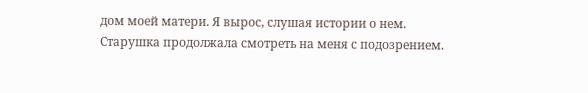дом моей матери. Я вырос, слушая истории о нем.
Старушка продолжала смотреть на меня с подозрением.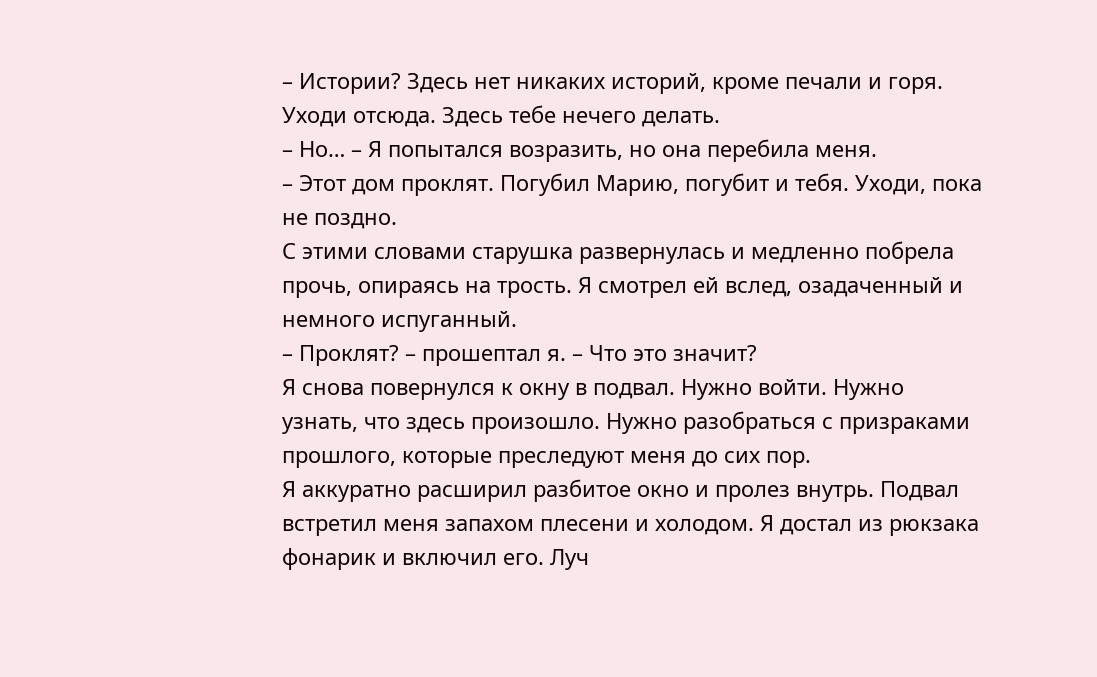– Истории? Здесь нет никаких историй, кроме печали и горя. Уходи отсюда. Здесь тебе нечего делать.
– Но… – Я попытался возразить, но она перебила меня.
– Этот дом проклят. Погубил Марию, погубит и тебя. Уходи, пока не поздно.
С этими словами старушка развернулась и медленно побрела прочь, опираясь на трость. Я смотрел ей вслед, озадаченный и немного испуганный.
– Проклят? – прошептал я. – Что это значит?
Я снова повернулся к окну в подвал. Нужно войти. Нужно узнать, что здесь произошло. Нужно разобраться с призраками прошлого, которые преследуют меня до сих пор.
Я аккуратно расширил разбитое окно и пролез внутрь. Подвал встретил меня запахом плесени и холодом. Я достал из рюкзака фонарик и включил его. Луч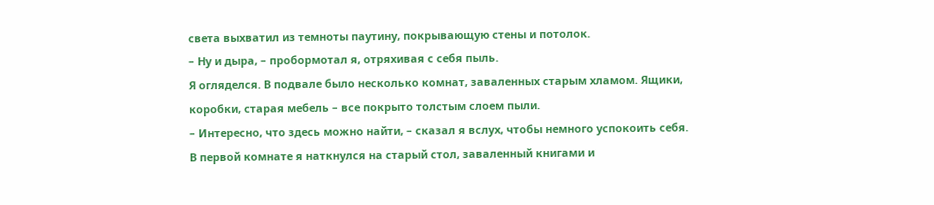света выхватил из темноты паутину, покрывающую стены и потолок.
– Ну и дыра, – пробормотал я, отряхивая с себя пыль.
Я огляделся. В подвале было несколько комнат, заваленных старым хламом. Ящики, коробки, старая мебель – все покрыто толстым слоем пыли.
– Интересно, что здесь можно найти, – сказал я вслух, чтобы немного успокоить себя.
В первой комнате я наткнулся на старый стол, заваленный книгами и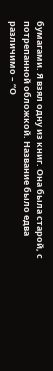бумагами. Я взял одну из книг. Она была старой, с потрепанной обложкой. Название было едва различимо – “О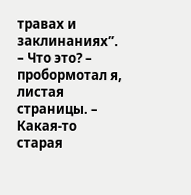травах и заклинаниях”.
– Что это? – пробормотал я, листая страницы. – Какая-то старая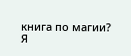книга по магии?
Я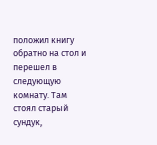положил книгу обратно на стол и перешел в следующую комнату. Там стоял старый сундук,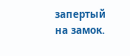запертый на замок.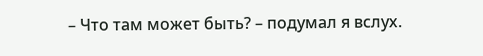– Что там может быть? – подумал я вслух.